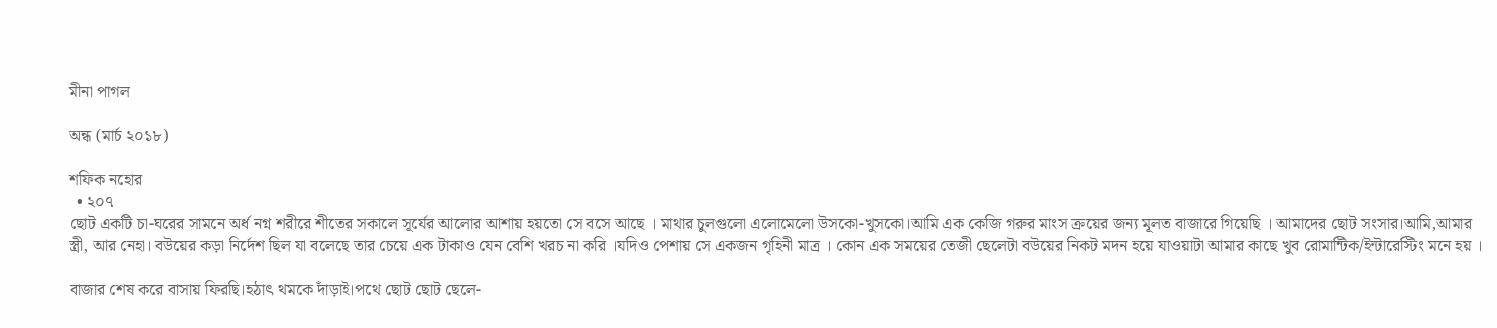মীনা পাগল

অন্ধ (মার্চ ২০১৮)

শফিক নহোর
  • ২০৭
ছোট একটি চা-ঘরের সামনে অর্ধ নগ্ন শরীরে শীতের সকালে সূর্যের আলোর আশায় হয়তো সে বসে আছে । মাথার চুলগুলো এলোমেলো উসকো-খুসকো।আমি এক কেজি গরুর মাংস ক্রয়ের জন্য মূলত বাজারে গিয়েছি । আমাদের ছোট সংসার।আমি,আমার স্ত্রী, আর নেহা। বউয়ের কড়া নির্দেশ ছিল যা বলেছে তার চেয়ে এক টাকাও যেন বেশি খরচ না করি ।যদিও পেশায় সে একজন গৃহিনী মাত্র । কোন এক সময়ের তেজী ছেলেটা বউয়ের নিকট মদন হয়ে যাওয়াটা আমার কাছে খুব রোমান্টিক/ইন্টারেস্টিং মনে হয় ।

বাজার শেষ করে বাসায় ফিরছি।হঠাৎ থমকে দাঁড়াই।পথে ছোট ছোট ছেলে-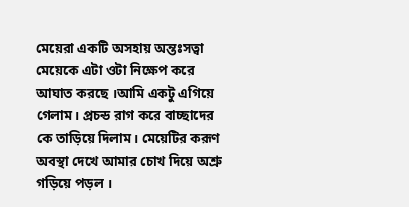মেয়েরা একটি অসহায় অন্তঃসত্বা মেয়েকে এটা ওটা নিক্ষেপ করে আঘাত করছে ।আমি একটু এগিয়ে গেলাম। প্রচন্ড রাগ করে বাচ্ছাদের কে তাড়িয়ে দিলাম। মেয়েটির করূণ অবস্থা দেখে আমার চোখ দিয়ে অশ্রু গড়িয়ে পড়ল ।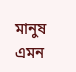মানুষ এমন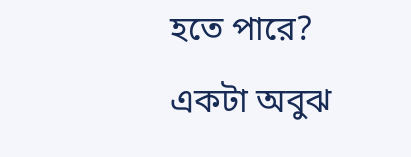হতে পারে? একটা অবুঝ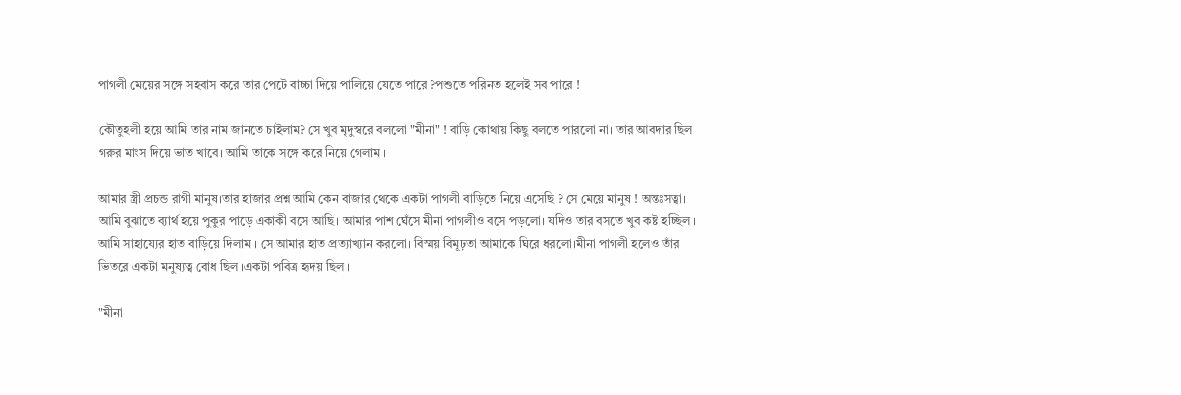পাগলী মেয়ের সঙ্গে সহবাস করে তার পেটে বাচ্চা দিয়ে পালিয়ে যেতে পারে ?পশুতে পরিনত হলেই সব পারে !

কৌতুহলী হয়ে আমি তার নাম জানতে চাইলাম? সে খুব মৃদুস্বরে বললো "মীনা" ! বাড়ি কোথায় কিছু বলতে পারলো না। তার আবদার ছিল গরুর মাংস দিয়ে ভাত খাবে। আমি তাকে সঙ্গে করে নিয়ে গেলাম ।

আমার স্ত্রী প্রচন্ড রাগী মানুষ।তার হাজার প্রশ্ন আমি কেন বাজার থেকে একটা পাগলী বাড়িতে নিয়ে এসেছি ? সে মেয়ে মানুষ ! অন্তঃসত্বা। আমি বুঝাতে ব্যার্থ হয়ে পুকুর পাড়ে একাকী বসে আছি। আমার পাশ ঘেঁসে মীনা পাগলীও বসে পড়লো। যদিও তার বসতে খুব কষ্ট হচ্ছিল । আমি সাহায্যের হাত বাড়িয়ে দিলাম । সে আমার হাত প্রত্যাখ্যান করলো। বিস্ময় বিমূঢ়তা আমাকে ঘিরে ধরলো।মীনা পাগলী হলেও তাঁর ভিতরে একটা মনুষ্যত্ব বোধ ছিল ।একটা পবিত্র হৃদয় ছিল ।

"মীনা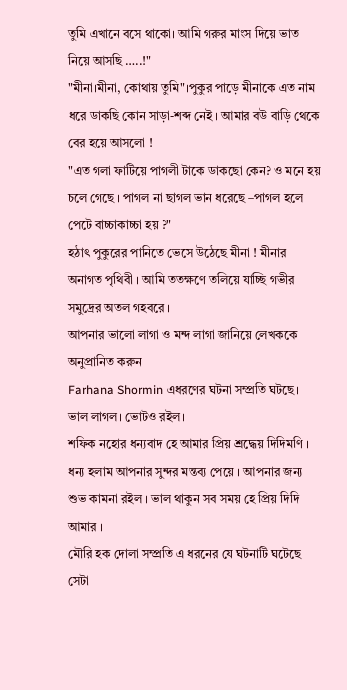তুমি এখানে বসে থাকো। আমি গরুর মাংস দিয়ে ভাত নিয়ে আসছি …..!"
"মীনা।মীনা, কোথায় তুমি"।পুকুর পাড়ে মীনাকে এত নাম ধরে ডাকছি কোন সাড়া-শব্দ নেই । আমার বউ বাড়ি থেকে বের হয়ে আসলো !
"এত গলা ফাটিয়ে পাগলী টাকে ডাকছো কেন? ও মনে হয় চলে গেছে । পাগল না ছাগল ভান ধরেছে –পাগল হলে পেটে বাচ্চাকাচ্চা হয় ?"
হঠাৎ পুকুরের পানিতে ভেসে উঠেছে মীনা ! মীনার অনাগত পৃথিবী । আমি ততক্ষণে তলিয়ে যাচ্ছি গভীর সমুদ্রের অতল গহবরে ।
আপনার ভালো লাগা ও মন্দ লাগা জানিয়ে লেখককে অনুপ্রানিত করুন
Farhana Shormin এধরণের ঘটনা সম্প্রতি ঘটছে। ভাল লাগল। ভোটও রইল।
শফিক নহোর ধন্যবাদ হে আমার প্রিয় শ্রদ্ধেয় দিদিমণি । ধন্য হলাম আপনার সুন্দর মন্তব্য পেয়ে । আপনার জন্য শুভ কামনা রইল । ভাল থাকুন সব সময় হে প্রিয় দিদি আমার ।
মৌরি হক দোলা সম্প্রতি এ ধরনের যে ঘটনাটি ঘটেছে সেটা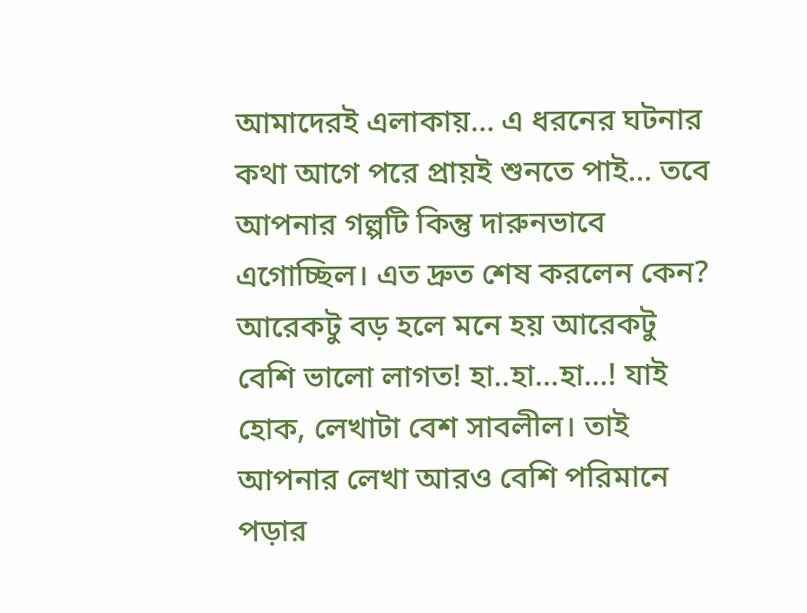আমাদেরই এলাকায়... এ ধরনের ঘটনার কথা আগে পরে প্রায়ই শুনতে পাই... তবে আপনার গল্পটি কিন্তু দারুনভাবে এগোচ্ছিল। এত দ্রুত শেষ করলেন কেন? আরেকটু বড় হলে মনে হয় আরেকটু বেশি ভালো লাগত! হা..হা...হা...! যাই হোক, লেখাটা বেশ সাবলীল। তাই আপনার লেখা আরও বেশি পরিমানে পড়ার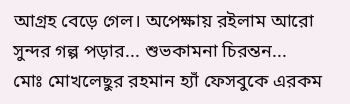আগ্রহ বেড়ে গেল। অপেক্ষায় রইলাম আরো সুন্দর গল্প পড়ার... শুভকামনা চিরন্তন...
মোঃ মোখলেছুর রহমান হ্যাঁ ফেসবুকে এরকম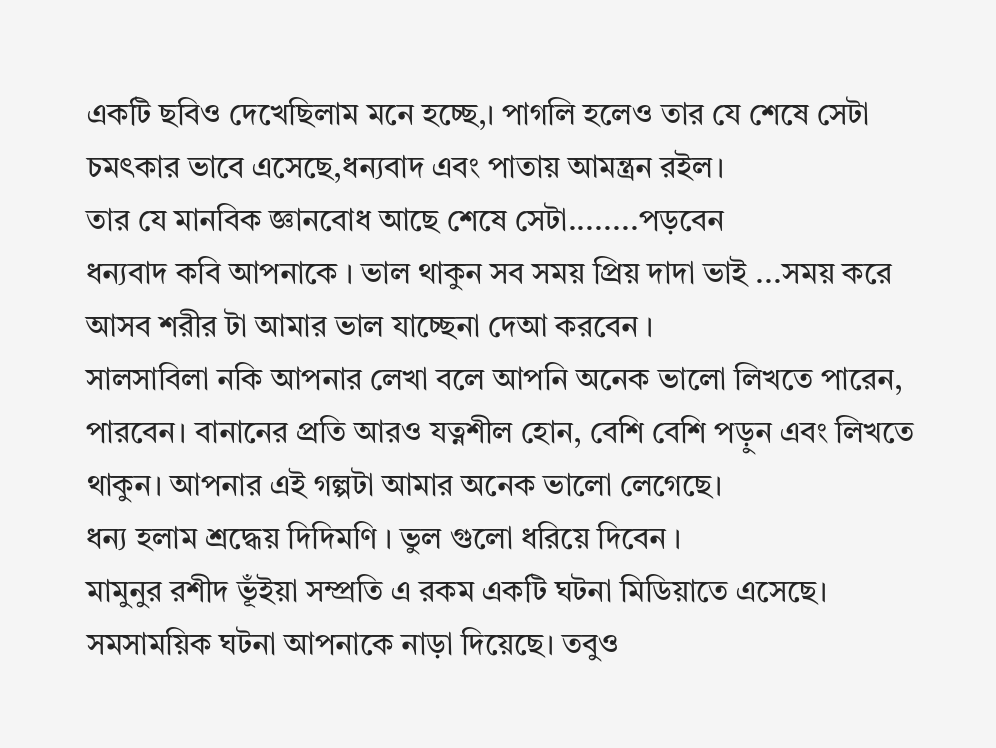একটি ছবিও দেখেছিলাম মনে হচ্ছে,। পাগলি হলেও তার যে শেষে সেটা চমৎকার ভাবে এসেছে,ধন্যবাদ এবং পাতায় আমন্ত্রন রইল।
তার যে মানবিক জ্ঞানবোধ আছে শেষে সেটা........পড়বেন
ধন্যবাদ কবি আপনাকে । ভাল থাকুন সব সময় প্রিয় দাদা ভাই ...সময় করে আসব শরীর টা আমার ভাল যাচ্ছেনা দেআ করবেন ।
সালসাবিলা নকি আপনার লেখা বলে আপনি অনেক ভালো লিখতে পারেন, পারবেন। বানানের প্রতি আরও যত্নশীল হোন, বেশি বেশি পড়ুন এবং লিখতে থাকুন। আপনার এই গল্পটা আমার অনেক ভালো লেগেছে।
ধন্য হলাম শ্রদ্ধেয় দিদিমণি । ভুল গুলো ধরিয়ে দিবেন ।
মামুনুর রশীদ ভূঁইয়া সম্প্রতি এ রকম একটি ঘটনা মিডিয়াতে এসেছে। সমসাময়িক ঘটনা আপনাকে নাড়া দিয়েছে। তবুও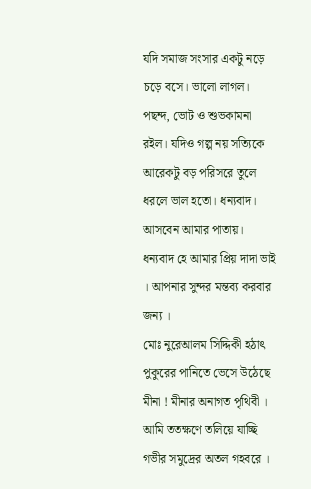যদি সমাজ সংসার একটু নড়ে চড়ে বসে। ভালো লাগল। পছন্দ, ভোট ও শুভকামনা রইল। যদিও গল্প নয় সত্যিকে আরেকটু বড় পরিসরে তুলে ধরলে ভাল হতো। ধন্যবাদ। আসবেন আমার পাতায়।
ধন্যবাদ হে আমার প্রিয় দাদা ভাই । আপনার সুন্দর মন্তব্য করবার জন্য ।
মোঃ নুরেআলম সিদ্দিকী হঠাৎ পুকুরের পানিতে ভেসে উঠেছে মীনা ! মীনার অনাগত পৃথিবী । আমি ততক্ষণে তলিয়ে যাচ্ছি গভীর সমুদ্রের অতল গহবরে ।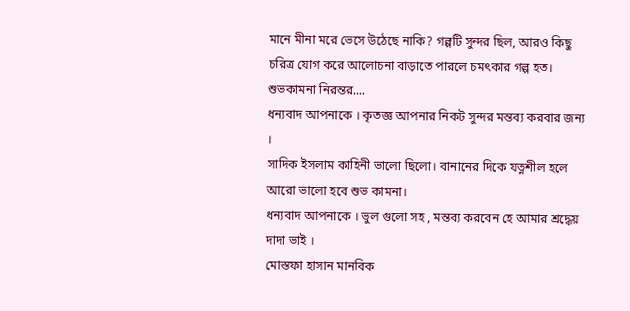মানে মীনা মরে ভেসে উঠেছে নাকি? গল্পটি সুন্দর ছিল, আরও কিছু চরিত্র যোগ করে আলোচনা বাড়াতে পারলে চমৎকার গল্প হত। শুভকামনা নিরন্তর....
ধন্যবাদ আপনাকে । কৃতজ্ঞ আপনার নিকট সুন্দর মন্তব্য করবার জন্য ।
সাদিক ইসলাম কাহিনী ভালো ছিলো। বানানের দিকে যত্নশীল হলে আরো ভালো হবে শুভ কামনা।
ধন্যবাদ আপনাকে । ভুল গুলো সহ , মন্তব্য করবেন হে আমার শ্রদ্ধেয় দাদা ভাই ।
মোস্তফা হাসান মানবিক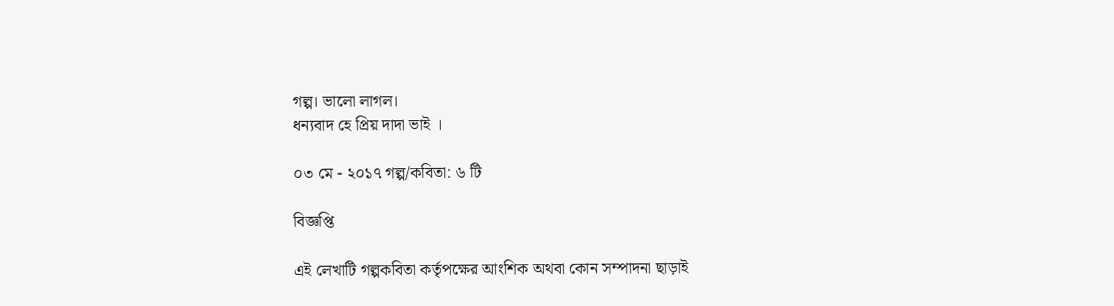গল্প। ভালো লাগল।
ধন্যবাদ হে প্রিয় দাদা ভাই ।

০৩ মে - ২০১৭ গল্প/কবিতা: ৬ টি

বিজ্ঞপ্তি

এই লেখাটি গল্পকবিতা কর্তৃপক্ষের আংশিক অথবা কোন সম্পাদনা ছাড়াই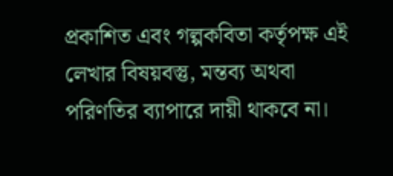প্রকাশিত এবং গল্পকবিতা কর্তৃপক্ষ এই লেখার বিষয়বস্তু, মন্তব্য অথবা পরিণতির ব্যাপারে দায়ী থাকবে না।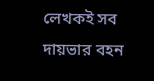লেখকই সব দায়ভার বহন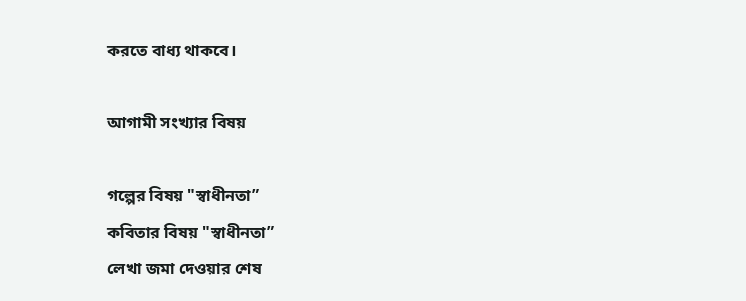করতে বাধ্য থাকবে।

আগামী সংখ্যার বিষয়

গল্পের বিষয় "স্বাধীনতা”
কবিতার বিষয় "স্বাধীনতা”
লেখা জমা দেওয়ার শেষ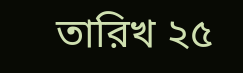তারিখ ২৫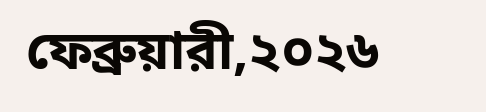ফেব্রুয়ারী,২০২৬